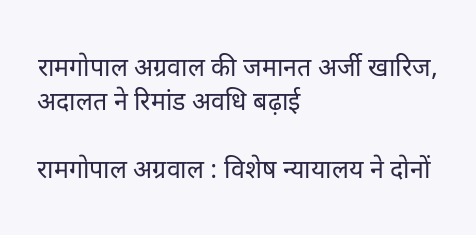रामगोपाल अग्रवाल की जमानत अर्जी खारिज, अदालत ने रिमांड अवधि बढ़ाई

रामगोपाल अग्रवाल : विशेष न्यायालय ने दोनों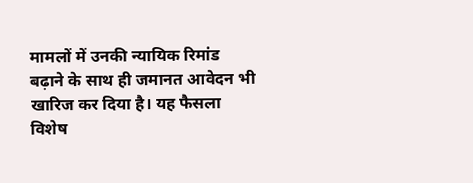मामलों में उनकी न्यायिक रिमांड बढ़ाने के साथ ही जमानत आवेदन भी खारिज कर दिया है। यह फैसला विशेष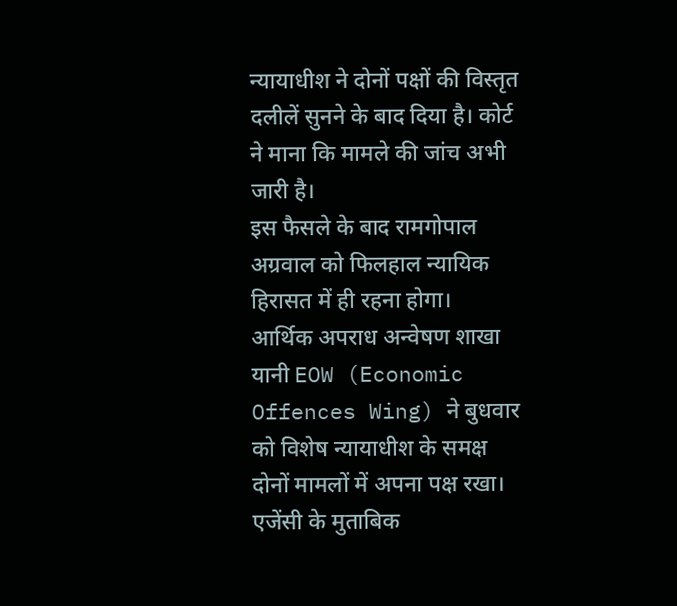न्यायाधीश ने दोनों पक्षों की विस्तृत दलीलें सुनने के बाद दिया है। कोर्ट ने माना कि मामले की जांच अभी जारी है।
इस फैसले के बाद रामगोपाल अग्रवाल को फिलहाल न्यायिक हिरासत में ही रहना होगा।
आर्थिक अपराध अन्वेषण शाखा यानी EOW (Economic Offences Wing) ने बुधवार को विशेष न्यायाधीश के समक्ष दोनों मामलों में अपना पक्ष रखा। एजेंसी के मुताबिक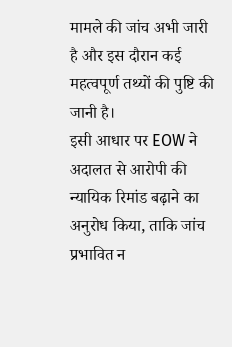मामले की जांच अभी जारी है और इस दौरान कई महत्वपूर्ण तथ्यों की पुष्टि की जानी है।
इसी आधार पर EOW ने अदालत से आरोपी की न्यायिक रिमांड बढ़ाने का अनुरोध किया, ताकि जांच प्रभावित न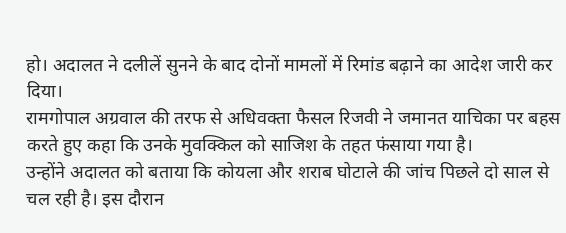हो। अदालत ने दलीलें सुनने के बाद दोनों मामलों में रिमांड बढ़ाने का आदेश जारी कर दिया।
रामगोपाल अग्रवाल की तरफ से अधिवक्ता फैसल रिजवी ने जमानत याचिका पर बहस करते हुए कहा कि उनके मुवक्किल को साजिश के तहत फंसाया गया है।
उन्होंने अदालत को बताया कि कोयला और शराब घोटाले की जांच पिछले दो साल से चल रही है। इस दौरान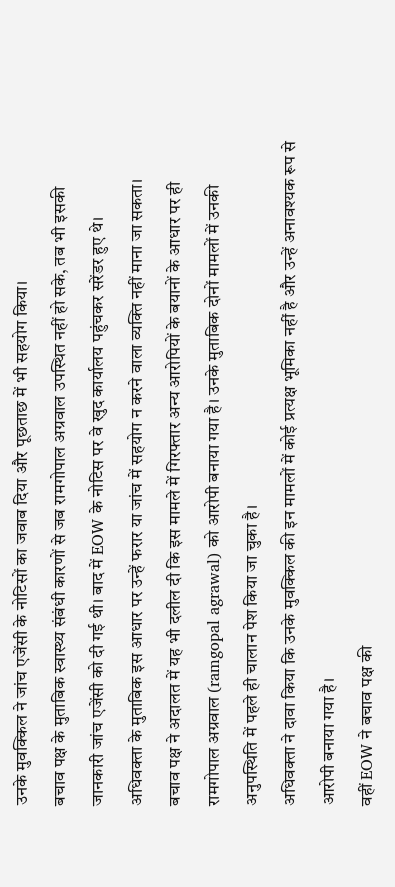उनके मुवक्किल ने जांच एजेंसी के नोटिसों का जवाब दिया और पूछताछ में भी सहयोग किया।
बचाव पक्ष के मुताबिक स्वास्थ्य संबंधी कारणों से जब रामगोपाल अग्रवाल उपस्थित नहीं हो सके, तब भी इसकी जानकारी जांच एजेंसी को दी गई थी। बाद में EOW के नोटिस पर वे खुद कार्यालय पहुंचकर सरेंडर हुए थे।
अधिवक्ता के मुताबिक इस आधार पर उन्हें फरार या जांच में सहयोग न करने वाला व्यक्ति नहीं माना जा सकता।
बचाव पक्ष ने अदालत में यह भी दलील दी कि इस मामले में गिरफ्तार अन्य आरोपियों के बयानों के आधार पर ही रामगोपाल अग्रवाल (ramgopal agrawal) को आरोपी बनाया गया है। उनके मुताबिक दोनों मामलों में उनकी अनुपस्थिति में पहले ही चालान पेश किया जा चुका है।
अधिवक्ता ने दावा किया कि उनके मुवक्किल की इन मामलों में कोई प्रत्यक्ष भूमिका नहीं है और उन्हें अनावश्यक रूप से आरोपी बनाया गया है।
वहीं EOW ने बचाव पक्ष की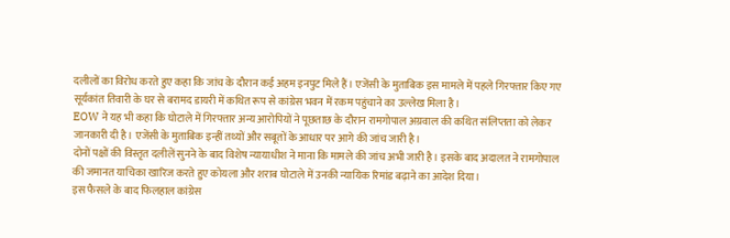दलीलों का विरोध करते हुए कहा कि जांच के दौरान कई अहम इनपुट मिले हैं। एजेंसी के मुताबिक इस मामले में पहले गिरफ्तार किए गए सूर्यकांत तिवारी के घर से बरामद डायरी में कथित रूप से कांग्रेस भवन में रकम पहुंचाने का उल्लेख मिला है।
EOW ने यह भी कहा कि घोटाले में गिरफ्तार अन्य आरोपियों ने पूछताछ के दौरान रामगोपाल अग्रवाल की कथित संलिप्तता को लेकर जानकारी दी है। एजेंसी के मुताबिक इन्हीं तथ्यों और सबूतों के आधार पर आगे की जांच जारी है।
दोनों पक्षों की विस्तृत दलीलें सुनने के बाद विशेष न्यायाधीश ने माना कि मामले की जांच अभी जारी है। इसके बाद अदालत ने रामगोपाल की जमानत याचिका खारिज करते हुए कोयला और शराब घोटाले में उनकी न्यायिक रिमांड बढ़ाने का आदेश दिया।
इस फैसले के बाद फिलहाल कांग्रेस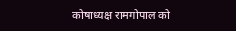कोषाध्यक्ष रामगोपाल को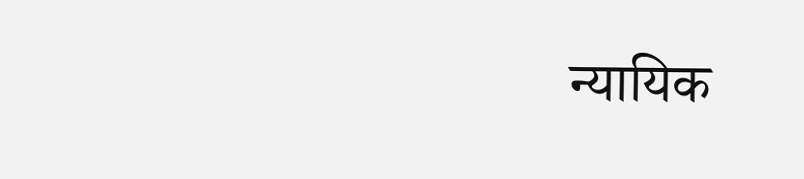न्यायिक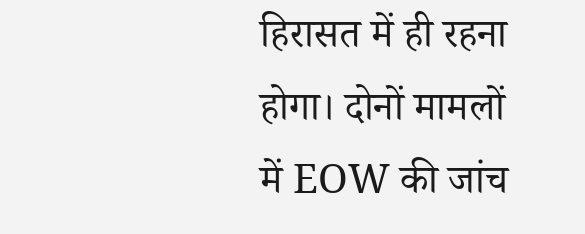हिरासत में ही रहना होगा। दोनों मामलों में EOW की जांच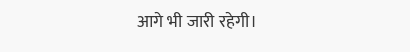आगे भी जारी रहेगी।